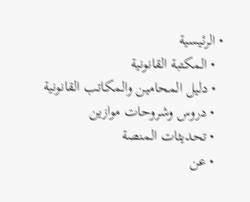• الرئيسية
  • المكتبة القانونية
  • دليل المحامين والمكاتب القانونية
  • دروس وشروحات موازين
  • تحديثات المنصة
  • عن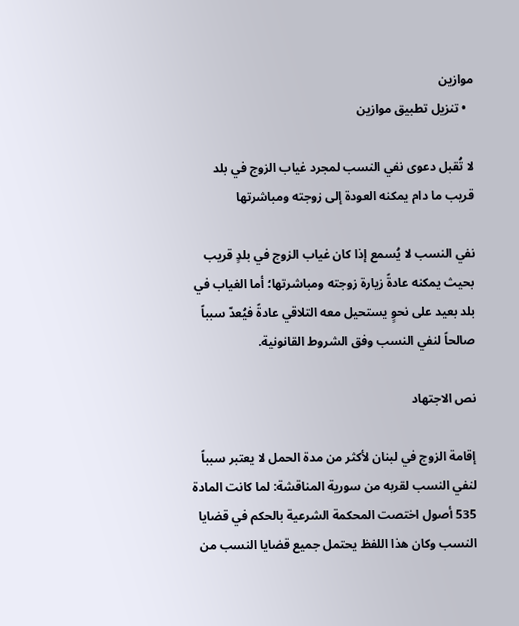موازين
  • تنزيل تطبيق موازين

لا تُقبل دعوى نفي النسب لمجرد غياب الزوج في بلد قريب ما دام يمكنه العودة إلى زوجته ومباشرتها

نفي النسب لا يُسمع إذا كان غياب الزوج في بلدٍ قريب بحيث يمكنه عادةً زيارة زوجته ومباشرتها؛ أما الغياب في بلد بعيد على نحوٍ يستحيل معه التلاقي عادةً فيُعدّ سبباً صالحاً لنفي النسب وفق الشروط القانونية.

نص الاجتهاد

إقامة الزوج في لبنان لأكثر من مدة الحمل لا يعتبر سبباً لنفي النسب لقربه من سورية المناقشة: لما كانت المادة 535 أصول اختصت المحكمة الشرعية بالحكم في قضايا النسب وكان هذا اللفظ يحتمل جميع قضايا النسب من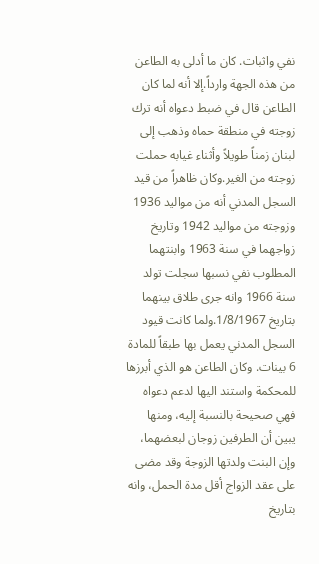نفي واثبات. كان ما أدلى به الطاعن من هذه الجهة وارداً.إلا أنه لما كان الطاعن قال في ضبط دعواه أنه ترك زوجته في منطقة حماه وذهب إلى لبنان زمناً طويلاً وأثناء غيابه حملت زوجته من الغير.وكان ظاهراً من قيد السجل المدني أنه من مواليد 1936 وزوجته من مواليد 1942 وتاريخ زواجهما في سنة 1963 وابنتهما المطلوب نفي نسبها سجلت تولد سنة 1966 وانه جرى طلاق بينهما بتاريخ 1/8/1967.ولما كانت قيود السجل المدني يعمل بها طبقاً للمادة 6 بينات. وكان الطاعن هو الذي أبرزها للمحكمة واستند اليها لدعم دعواه فهي صحيحة بالنسبة إليه، ومنها يبين أن الطرفين زوجان لبعضهما، وإن البنت ولدتها الزوجة وقد مضى على عقد الزواج أقل مدة الحمل، وانه بتاريخ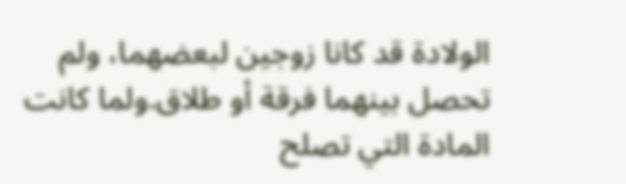الولادة قد كانا زوجين لبعضهما، ولم تحصل بينهما فرقة أو طلاق.ولما كانت المادة التي تصلح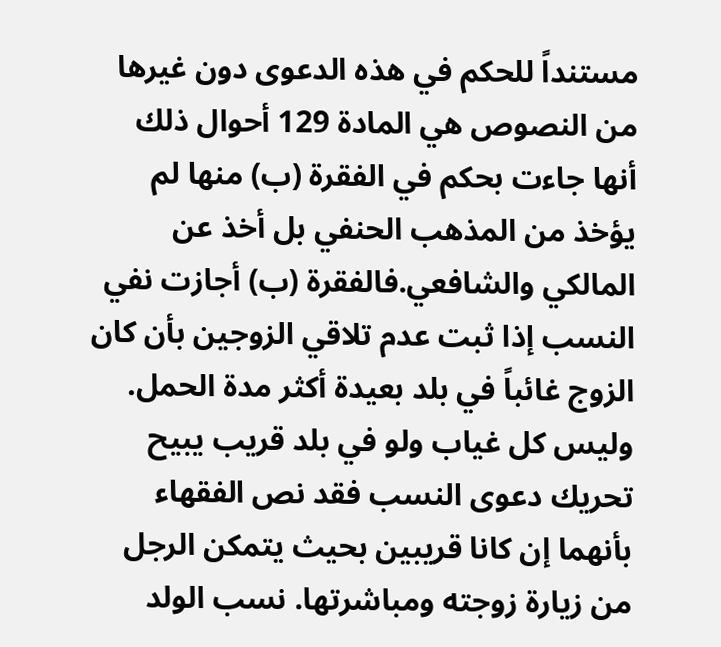مستنداً للحكم في هذه الدعوى دون غيرها من النصوص هي المادة 129 أحوال ذلك أنها جاءت بحكم في الفقرة (ب) منها لم يؤخذ من المذهب الحنفي بل أخذ عن المالكي والشافعي.فالفقرة (ب) أجازت نفي النسب إذا ثبت عدم تلاقي الزوجين بأن كان الزوج غائباً في بلد بعيدة أكثر مدة الحمل. وليس كل غياب ولو في بلد قريب يبيح تحريك دعوى النسب فقد نص الفقهاء بأنهما إن كانا قريبين بحيث يتمكن الرجل من زيارة زوجته ومباشرتها. نسب الولد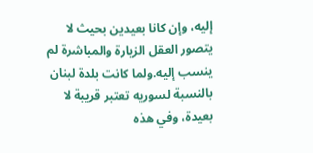إليه، وإن كانا بعيدين بحيث لا يتصور العقل الزيارة والمباشرة لم ينسب إليه.ولما كانت بلدة لبنان بالنسبة لسوريه تعتبر قريبة لا بعيدة، وفي هذه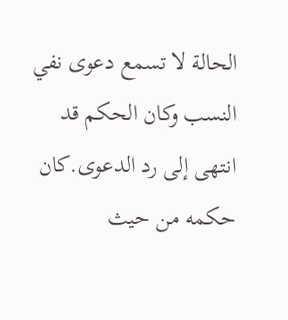الحالة لا تسمع دعوى نفي النسب وكان الحكم قد انتهى إلى رد الدعوى.كان حكمه من حيث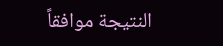النتيجة موافقاً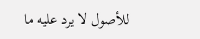للأصول لا يرد عليه ما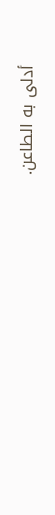أدلى به الطاعن.